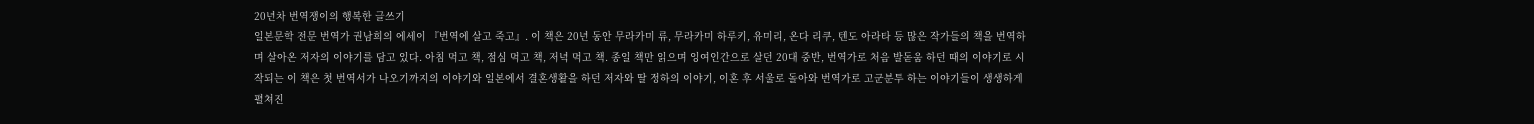20년차 번역쟁이의 행복한 글쓰기
일본문학 전문 번역가 권남희의 에세이 『번역에 살고 죽고』. 이 책은 20년 동안 무라카미 류, 무라카미 하루키, 유미리, 온다 리쿠, 텐도 아라타 등 많은 작가들의 책을 번역하며 살아온 저자의 이야기를 담고 있다. 아침 먹고 책, 점심 먹고 책, 저녁 먹고 책. 종일 책만 읽으며 잉여인간으로 살던 20대 중반, 번역가로 처음 발돋움 하던 때의 이야기로 시작되는 이 책은 첫 번역서가 나오기까지의 이야기와 일본에서 결혼생활을 하던 저자와 딸 정하의 이야기, 이혼 후 서울로 돌아와 번역가로 고군분투 하는 이야기들이 생생하게 펼쳐진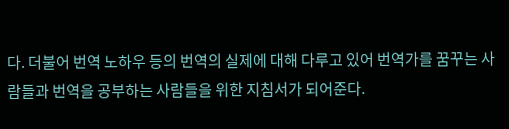다. 더불어 번역 노하우 등의 번역의 실제에 대해 다루고 있어 번역가를 꿈꾸는 사람들과 번역을 공부하는 사람들을 위한 지침서가 되어준다.